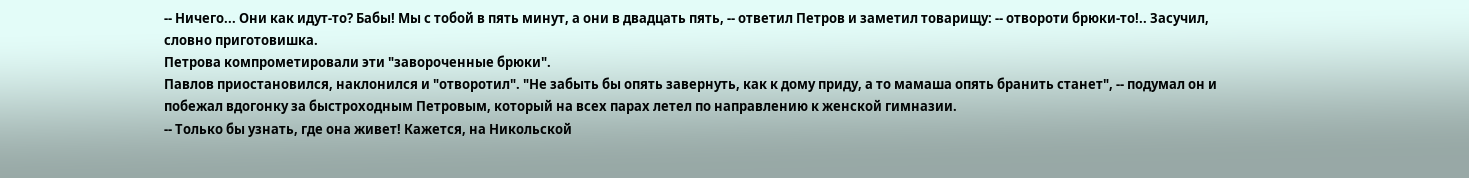-- Ничего... Они как идут-то? Бабы! Мы с тобой в пять минут, а они в двадцать пять, -- ответил Петров и заметил товарищу: -- отвороти брюки-то!.. Засучил, словно приготовишка.
Петрова компрометировали эти "завороченные брюки".
Павлов приостановился, наклонился и "отворотил". "Не забыть бы опять завернуть, как к дому приду, а то мамаша опять бранить станет", -- подумал он и побежал вдогонку за быстроходным Петровым, который на всех парах летел по направлению к женской гимназии.
-- Только бы узнать, где она живет! Кажется, на Никольской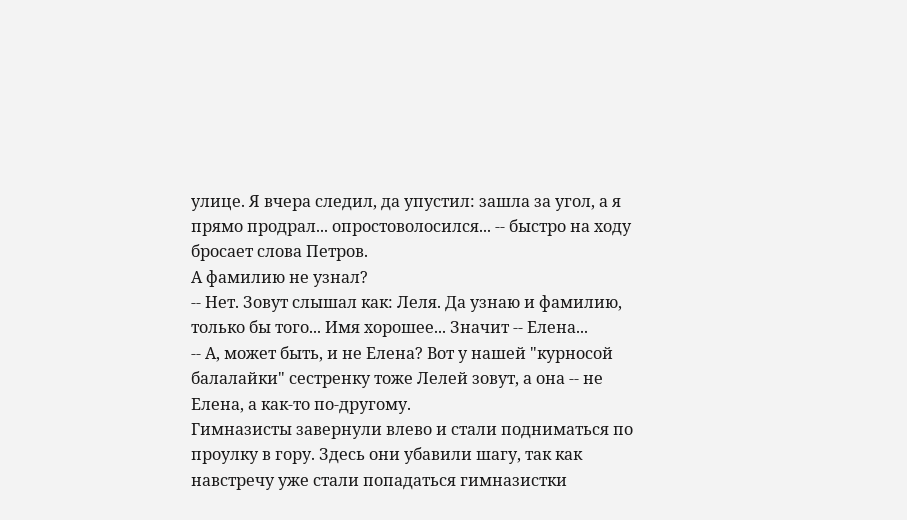улице. Я вчера следил, да упустил: зашла за угол, а я прямо продрал... опростоволосился... -- быстро на ходу бросает слова Петров.
А фамилию не узнал?
-- Нет. Зовут слышал как: Леля. Да узнаю и фамилию, только бы того... Имя хорошее... Значит -- Елена...
-- А, может быть, и не Елена? Вот у нашей "курносой балалайки" сестренку тоже Лелей зовут, а она -- не Елена, а как-то по-другому.
Гимназисты завернули влево и стали подниматься по проулку в гору. Здесь они убавили шагу, так как навстречу уже стали попадаться гимназистки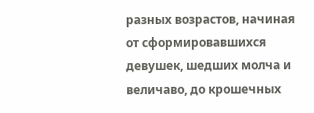разных возрастов, начиная от сформировавшихся девушек, шедших молча и величаво, до крошечных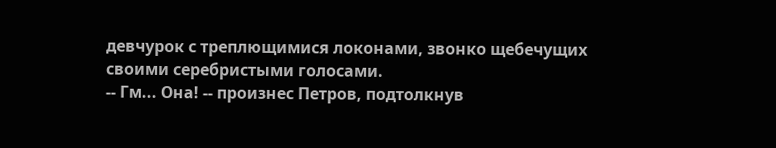девчурок с треплющимися локонами, звонко щебечущих своими серебристыми голосами.
-- Гм... Она! -- произнес Петров, подтолкнув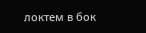локтем в бок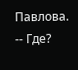Павлова.
-- Где?